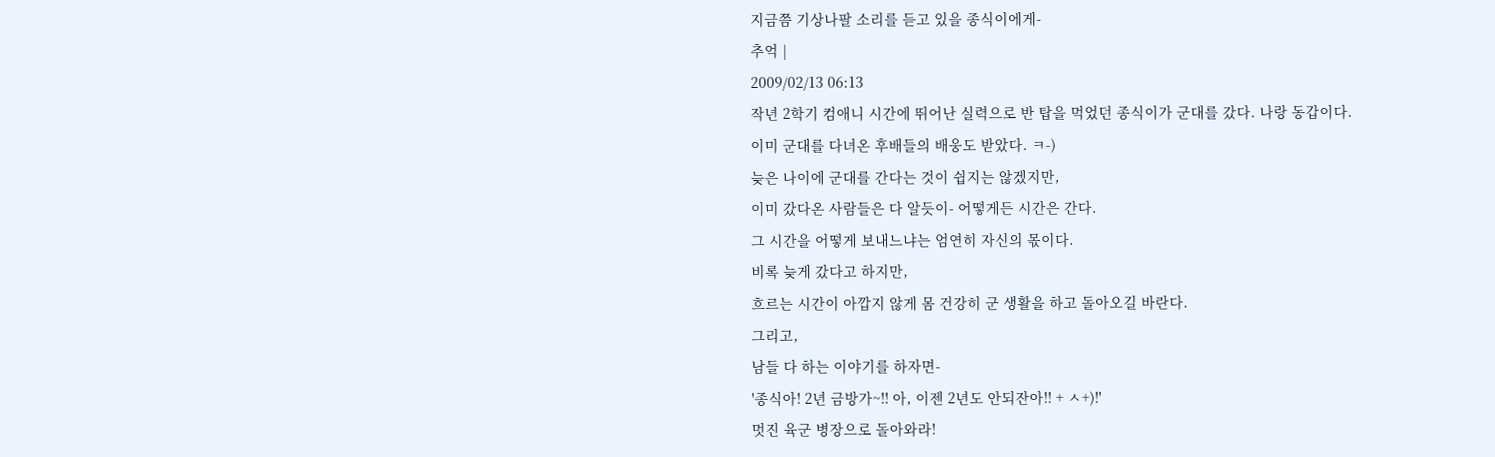지금쯤 기상나팔 소리를 듣고 있을 종식이에게-
추억 |
2009/02/13 06:13
작년 2학기 컴애니 시간에 뛰어난 실력으로 반 탑을 먹었던 종식이가 군대를 갔다. 나랑 동갑이다.
이미 군대를 다녀온 후배들의 배웅도 받았다. ㅋ-)
늦은 나이에 군대를 간다는 것이 쉽지는 않겠지만,
이미 갔다온 사람들은 다 알듯이- 어떻게든 시간은 간다.
그 시간을 어떻게 보내느냐는 엄연히 자신의 몫이다.
비록 늦게 갔다고 하지만,
흐르는 시간이 아깝지 않게 몸 건강히 군 생활을 하고 돌아오길 바란다.
그리고,
남들 다 하는 이야기를 하자면-
'종식아! 2년 금방가~!! 아, 이젠 2년도 안되잔아!! + ㅅ+)!'
멋진 육군 병장으로 돌아와라!